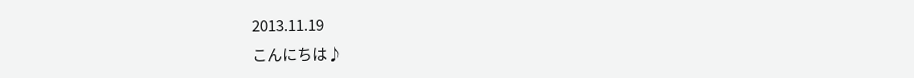2013.11.19
こんにちは♪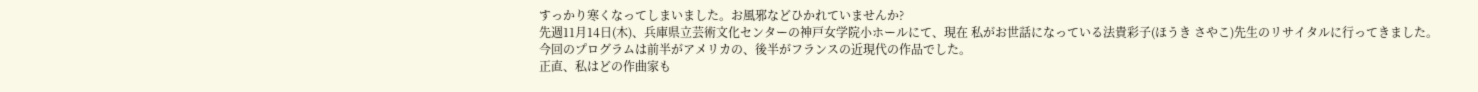すっかり寒くなってしまいました。お風邪などひかれていませんか?
先週11月14日(木)、兵庫県立芸術文化センターの神戸女学院小ホールにて、現在 私がお世話になっている法貴彩子(ほうき さやこ)先生のリサイタルに行ってきました。
今回のプログラムは前半がアメリカの、後半がフランスの近現代の作品でした。
正直、私はどの作曲家も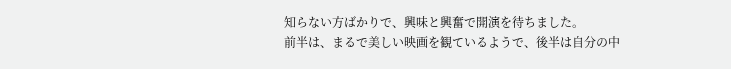知らない方ばかりで、興味と興奮で開演を待ちました。
前半は、まるで美しい映画を観ているようで、後半は自分の中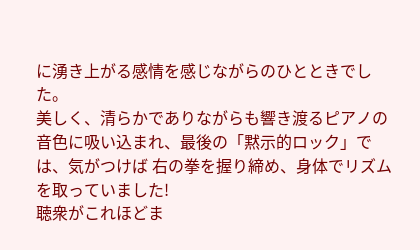に湧き上がる感情を感じながらのひとときでした。
美しく、清らかでありながらも響き渡るピアノの音色に吸い込まれ、最後の「黙示的ロック」では、気がつけば 右の拳を握り締め、身体でリズムを取っていました!
聴衆がこれほどま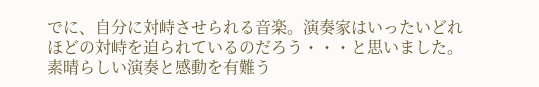でに、自分に対峙させられる音楽。演奏家はいったいどれほどの対峙を迫られているのだろう・・・と思いました。
素晴らしい演奏と感動を有難う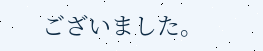ございました。